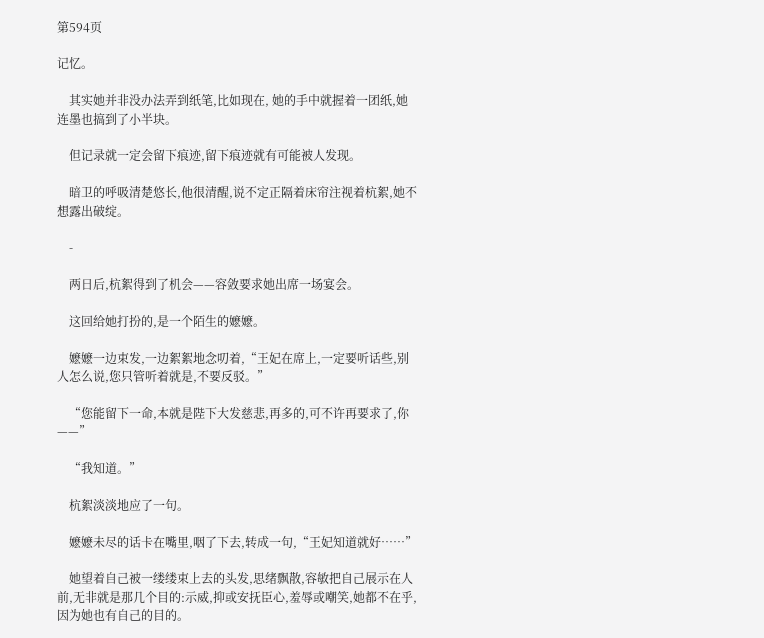第594页

记忆。

    其实她并非没办法弄到纸笔,比如现在, 她的手中就握着一团纸,她连墨也搞到了小半块。

    但记录就一定会留下痕迹,留下痕迹就有可能被人发现。

    暗卫的呼吸清楚悠长,他很清醒,说不定正隔着床帘注视着杭絮,她不想露出破绽。

    -

    两日后,杭絮得到了机会——容敛要求她出席一场宴会。

    这回给她打扮的,是一个陌生的嬷嬷。

    嬷嬷一边束发,一边絮絮地念叨着,“王妃在席上,一定要听话些,别人怎么说,您只管听着就是,不要反驳。”

    “您能留下一命,本就是陛下大发慈悲,再多的,可不许再要求了,你——”

    “我知道。”

    杭絮淡淡地应了一句。

    嬷嬷未尽的话卡在嘴里,咽了下去,转成一句,“王妃知道就好……”

    她望着自己被一缕缕束上去的头发,思绪飘散,容敏把自己展示在人前,无非就是那几个目的:示威,抑或安抚臣心,羞辱或嘲笑,她都不在乎,因为她也有自己的目的。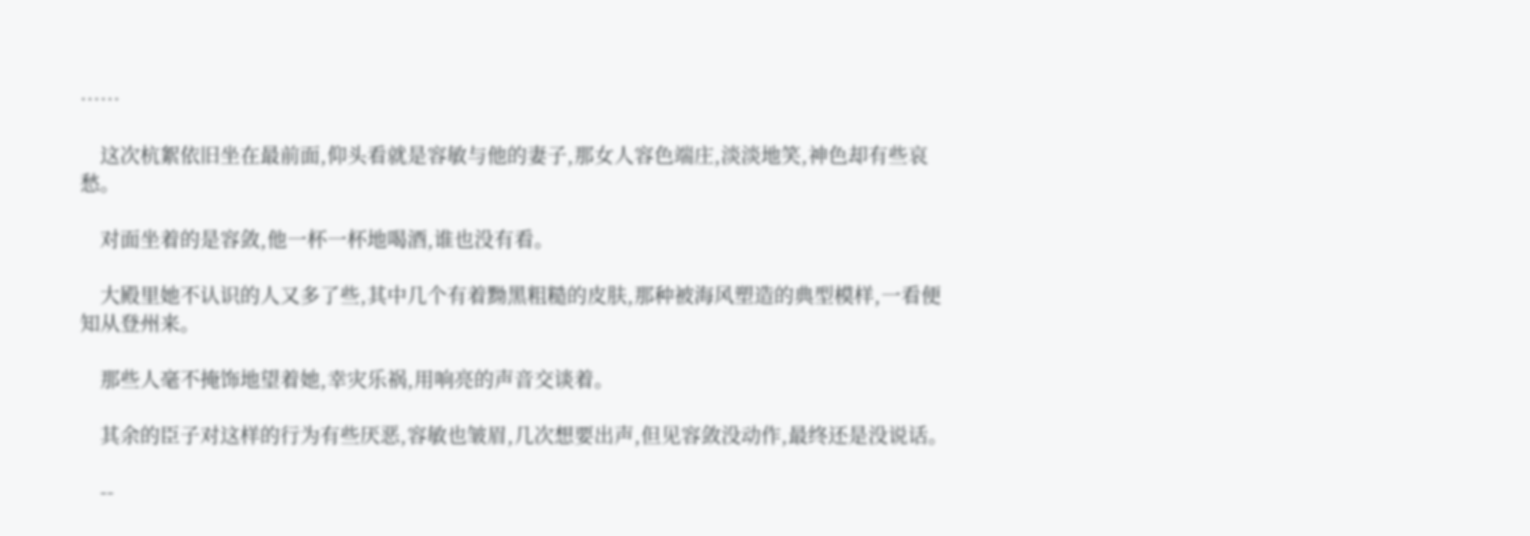……

    这次杭絮依旧坐在最前面,仰头看就是容敏与他的妻子,那女人容色端庄,淡淡地笑,神色却有些哀愁。

    对面坐着的是容敛,他一杯一杯地喝酒,谁也没有看。

    大殿里她不认识的人又多了些,其中几个有着黝黑粗糙的皮肤,那种被海风塑造的典型模样,一看便知从登州来。

    那些人毫不掩饰地望着她,幸灾乐祸,用响亮的声音交谈着。

    其余的臣子对这样的行为有些厌恶,容敏也皱眉,几次想要出声,但见容敛没动作,最终还是没说话。

    --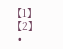【1】【2】
  •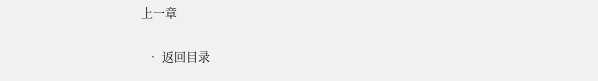上一章

  • 返回目录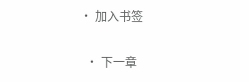• 加入书签

  • 下一章